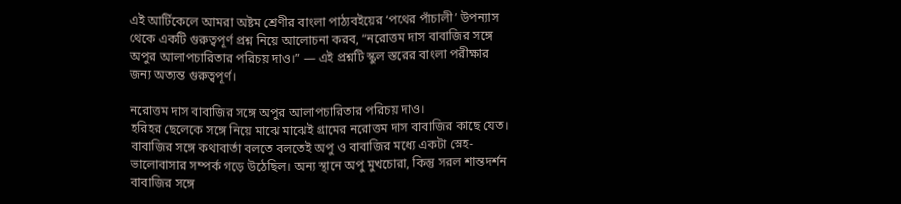এই আর্টিকেলে আমরা অষ্টম শ্রেণীর বাংলা পাঠ্যবইয়ের ‘পথের পাঁচালী’ উপন্যাস থেকে একটি গুরুত্বপূর্ণ প্রশ্ন নিয়ে আলোচনা করব, “নরোত্তম দাস বাবাজির সঙ্গে অপুর আলাপচারিতার পরিচয় দাও।” — এই প্রশ্নটি স্কুল স্তরের বাংলা পরীক্ষার জন্য অত্যন্ত গুরুত্বপূর্ণ।

নরোত্তম দাস বাবাজির সঙ্গে অপুর আলাপচারিতার পরিচয় দাও।
হরিহর ছেলেকে সঙ্গে নিয়ে মাঝে মাঝেই গ্রামের নরোত্তম দাস বাবাজির কাছে যেত। বাবাজির সঙ্গে কথাবার্তা বলতে বলতেই অপু ও বাবাজির মধ্যে একটা স্নেহ-ভালোবাসার সম্পর্ক গড়ে উঠেছিল। অন্য স্থানে অপু মুখচোরা, কিন্তু সরল শান্তদর্শন বাবাজির সঙ্গে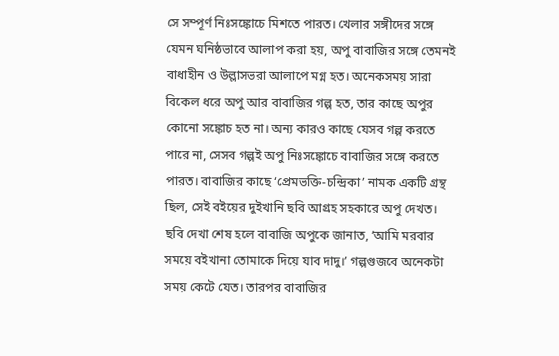সে সম্পূর্ণ নিঃসঙ্কোচে মিশতে পারত। খেলার সঙ্গীদের সঙ্গে যেমন ঘনিষ্ঠভাবে আলাপ করা হয়, অপু বাবাজির সঙ্গে তেমনই বাধাহীন ও উল্লাসভরা আলাপে মগ্ন হত। অনেকসময় সারা বিকেল ধরে অপু আর বাবাজির গল্প হত, তার কাছে অপুর কোনো সঙ্কোচ হত না। অন্য কারও কাছে যেসব গল্প করতে পারে না, সেসব গল্পই অপু নিঃসঙ্কোচে বাবাজির সঙ্গে করতে পারত। বাবাজির কাছে ‘প্রেমভক্তি-চন্দ্রিকা’ নামক একটি গ্রন্থ ছিল, সেই বইয়ের দুইখানি ছবি আগ্রহ সহকারে অপু দেখত। ছবি দেখা শেষ হলে বাবাজি অপুকে জানাত, ‘আমি মরবার সময়ে বইখানা তোমাকে দিয়ে যাব দাদু।’ গল্পগুজবে অনেকটা সময় কেটে যেত। তারপর বাবাজির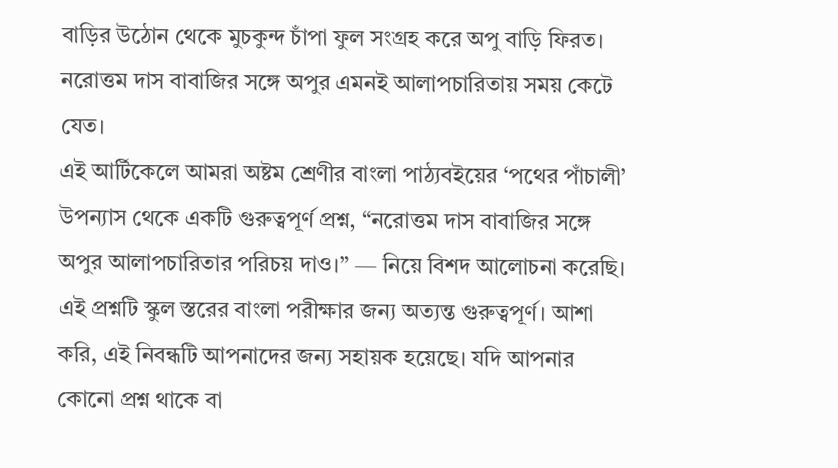বাড়ির উঠোন থেকে মুচকুন্দ চাঁপা ফুল সংগ্রহ করে অপু বাড়ি ফিরত।
নরোত্তম দাস বাবাজির সঙ্গে অপুর এমনই আলাপচারিতায় সময় কেটে যেত।
এই আর্টিকেলে আমরা অষ্টম শ্রেণীর বাংলা পাঠ্যবইয়ের ‘পথের পাঁচালী’ উপন্যাস থেকে একটি গুরুত্বপূর্ণ প্রশ্ন, “নরোত্তম দাস বাবাজির সঙ্গে অপুর আলাপচারিতার পরিচয় দাও।” — নিয়ে বিশদ আলোচনা করেছি। এই প্রশ্নটি স্কুল স্তরের বাংলা পরীক্ষার জন্য অত্যন্ত গুরুত্বপূর্ণ। আশা করি, এই নিবন্ধটি আপনাদের জন্য সহায়ক হয়েছে। যদি আপনার কোনো প্রশ্ন থাকে বা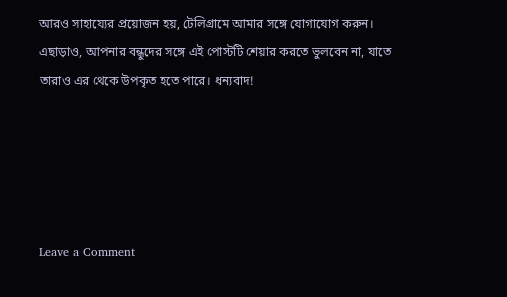আরও সাহায্যের প্রয়োজন হয়, টেলিগ্রামে আমার সঙ্গে যোগাযোগ করুন। এছাড়াও, আপনার বন্ধুদের সঙ্গে এই পোস্টটি শেয়ার করতে ভুলবেন না, যাতে তারাও এর থেকে উপকৃত হতে পারে। ধন্যবাদ!





Leave a Comment